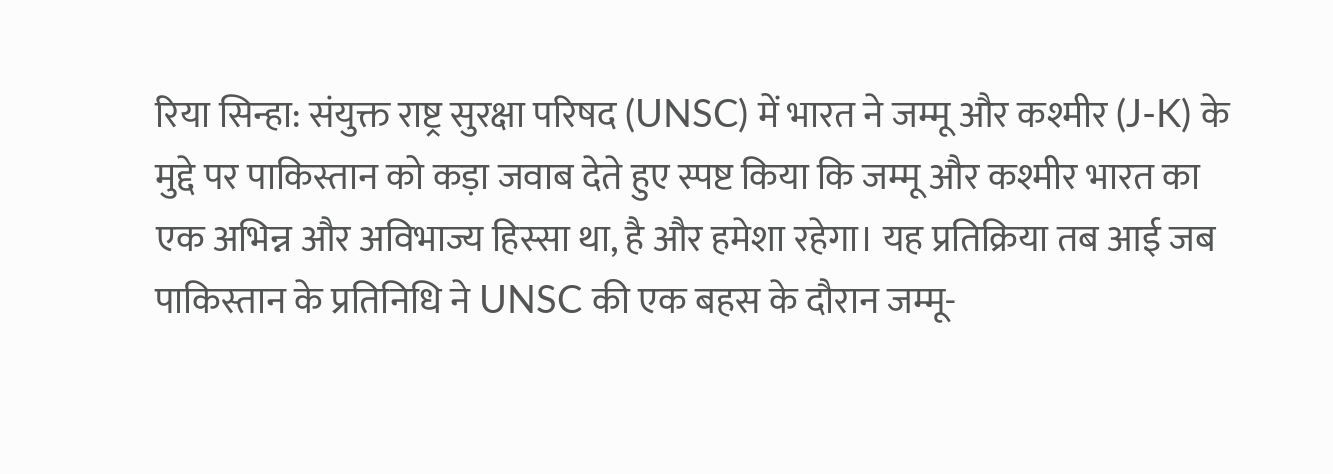रिया सिन्हा: संयुक्त राष्ट्र सुरक्षा परिषद (UNSC) में भारत ने जम्मू और कश्मीर (J-K) के मुद्दे पर पाकिस्तान को कड़ा जवाब देते हुए स्पष्ट किया कि जम्मू और कश्मीर भारत का एक अभिन्न और अविभाज्य हिस्सा था, है और हमेशा रहेगा। यह प्रतिक्रिया तब आई जब पाकिस्तान के प्रतिनिधि ने UNSC की एक बहस के दौरान जम्मू-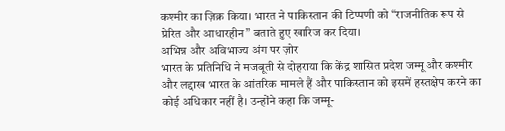कश्मीर का ज़िक्र किया। भारत ने पाकिस्तान की टिप्पणी को “राजनीतिक रूप से प्रेरित और आधारहीन” बताते हुए खारिज कर दिया।
अभिन्न और अविभाज्य अंग पर ज़ोर
भारत के प्रतिनिधि ने मजबूती से दोहराया कि केंद्र शासित प्रदेश जम्मू और कश्मीर और लद्दाख भारत के आंतरिक मामले हैं और पाकिस्तान को इसमें हस्तक्षेप करने का कोई अधिकार नहीं है। उन्होंने कहा कि जम्मू-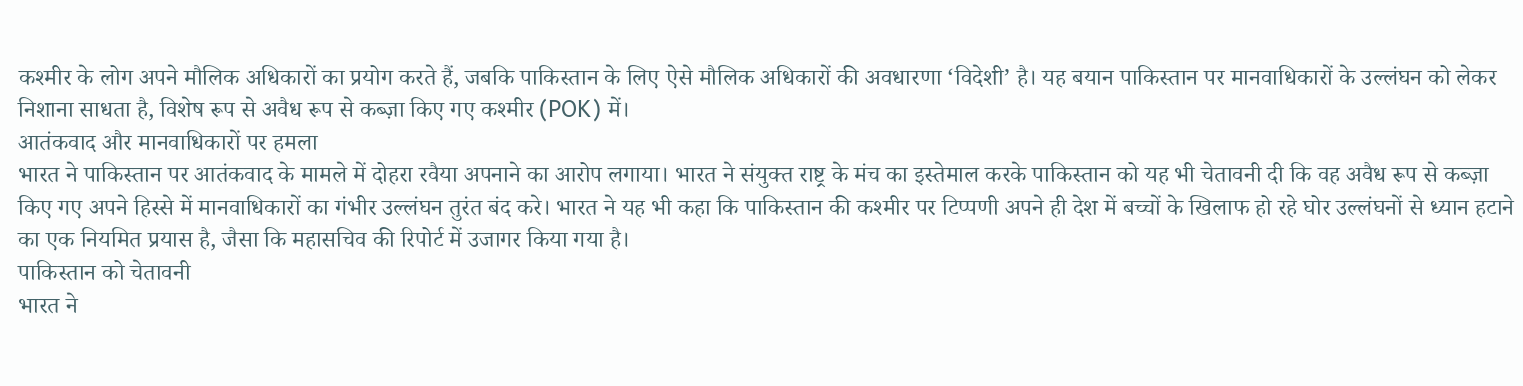कश्मीर के लोग अपने मौलिक अधिकारों का प्रयोग करते हैं, जबकि पाकिस्तान के लिए ऐसे मौलिक अधिकारों की अवधारणा ‘विदेशी’ है। यह बयान पाकिस्तान पर मानवाधिकारों के उल्लंघन को लेकर निशाना साधता है, विशेष रूप से अवैध रूप से कब्ज़ा किए गए कश्मीर (POK) में।
आतंकवाद और मानवाधिकारों पर हमला
भारत ने पाकिस्तान पर आतंकवाद के मामले में दोहरा रवैया अपनाने का आरोप लगाया। भारत ने संयुक्त राष्ट्र के मंच का इस्तेमाल करके पाकिस्तान को यह भी चेतावनी दी कि वह अवैध रूप से कब्ज़ा किए गए अपने हिस्से में मानवाधिकारों का गंभीर उल्लंघन तुरंत बंद करे। भारत ने यह भी कहा कि पाकिस्तान की कश्मीर पर टिप्पणी अपने ही देश में बच्चों के खिलाफ हो रहे घोर उल्लंघनों से ध्यान हटाने का एक नियमित प्रयास है, जैसा कि महासचिव की रिपोर्ट में उजागर किया गया है।
पाकिस्तान को चेतावनी
भारत ने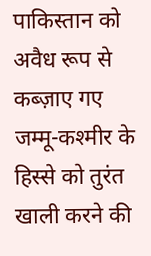पाकिस्तान को अवैध रूप से कब्ज़ाए गए जम्मू-कश्मीर के हिस्से को तुरंत खाली करने की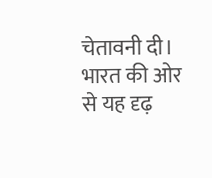चेतावनी दी। भारत की ओर से यह दृढ़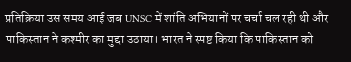प्रतिक्रिया उस समय आई जब UNSC में शांति अभियानों पर चर्चा चल रही थी और पाकिस्तान ने कश्मीर का मुद्दा उठाया। भारत ने स्पष्ट किया कि पाकिस्तान को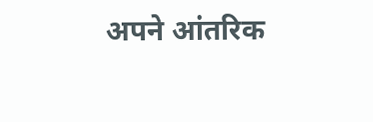अपने आंतरिक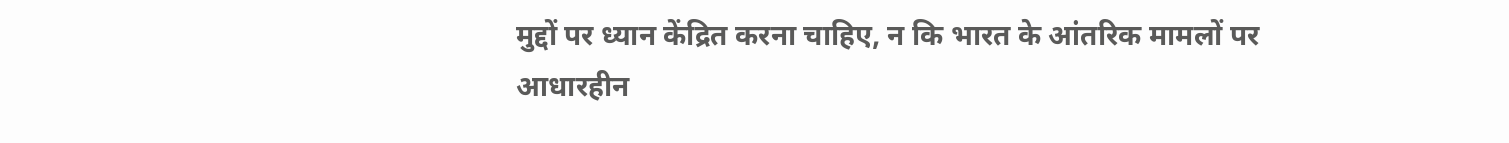मुद्दों पर ध्यान केंद्रित करना चाहिए, न कि भारत के आंतरिक मामलों पर आधारहीन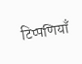टिप्पणियाँ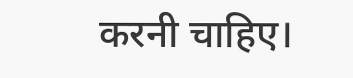करनी चाहिए।